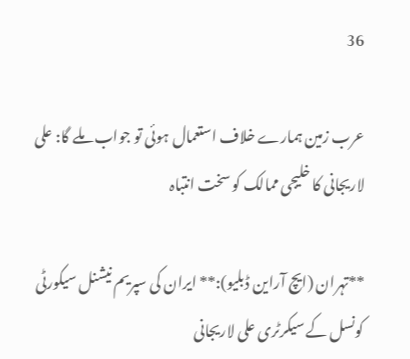36

عرب زمین ہمارے خلاف استعمال ہوئی تو جواب ملے گا: علی لاریجانی کا خلیجی ممالک کو سخت انتباہ

**تہران (ایچ آراین ڈبلیو):** ایران کی سپریم نیشنل سیکورٹی کونسل کے سیکرٹری علی لاریجانی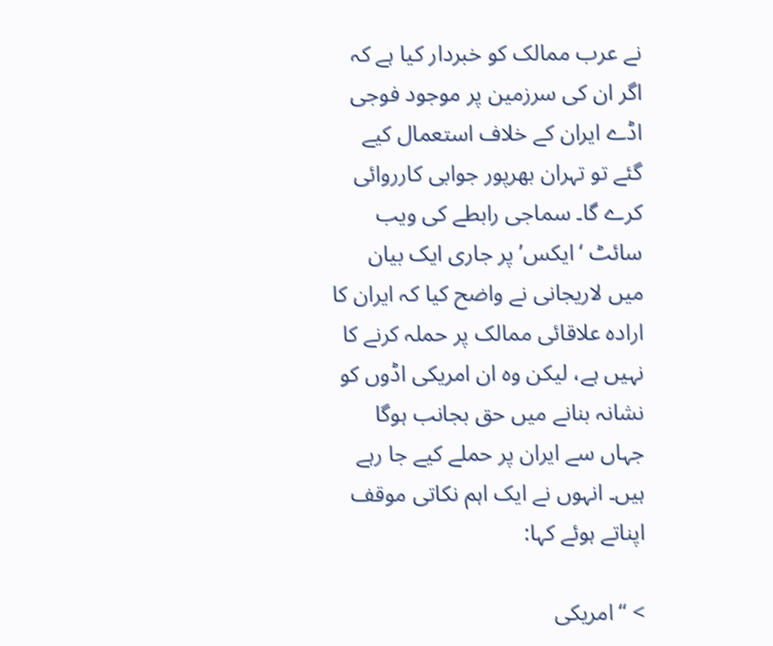نے عرب ممالک کو خبردار کیا ہے کہ اگر ان کی سرزمین پر موجود فوجی اڈے ایران کے خلاف استعمال کیے گئے تو تہران بھرپور جوابی کارروائی کرے گا۔ سماجی رابطے کی ویب سائٹ ‘ایکس’ پر جاری ایک بیان میں لاریجانی نے واضح کیا کہ ایران کا ارادہ علاقائی ممالک پر حملہ کرنے کا نہیں ہے، لیکن وہ ان امریکی اڈوں کو نشانہ بنانے میں حق بجانب ہوگا جہاں سے ایران پر حملے کیے جا رہے ہیں۔ انہوں نے ایک اہم نکاتی موقف اپناتے ہوئے کہا:

> “امریکی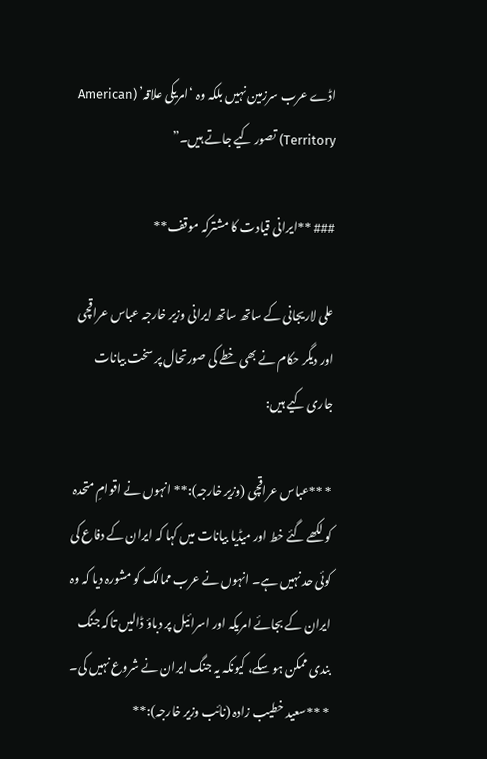اڈے عرب سرزمین نہیں بلکہ وہ ‘امریکی علاقہ’ (American Territory) تصور کیے جاتے ہیں۔”

### **ایرانی قیادت کا مشترکہ موقف**

علی لاریجانی کے ساتھ ساتھ ایرانی وزیر خارجہ عباس عراقچی اور دیگر حکام نے بھی خطے کی صورتحال پر سخت بیانات جاری کیے ہیں:

* **عباس عراقچی (وزیر خارجہ):** انہوں نے اقوامِ متحدہ کو لکھے گئے خط اور میڈیا بیانات میں کہا کہ ایران کے دفاع کی کوئی حد نہیں ہے۔ انہوں نے عرب ممالک کو مشورہ دیا کہ وہ ایران کے بجائے امریکہ اور اسرائیل پر دباؤ ڈالیں تاکہ جنگ بندی ممکن ہو سکے، کیونکہ یہ جنگ ایران نے شروع نہیں کی۔
* **سعید خطیب زادہ (نائب وزیر خارجہ):**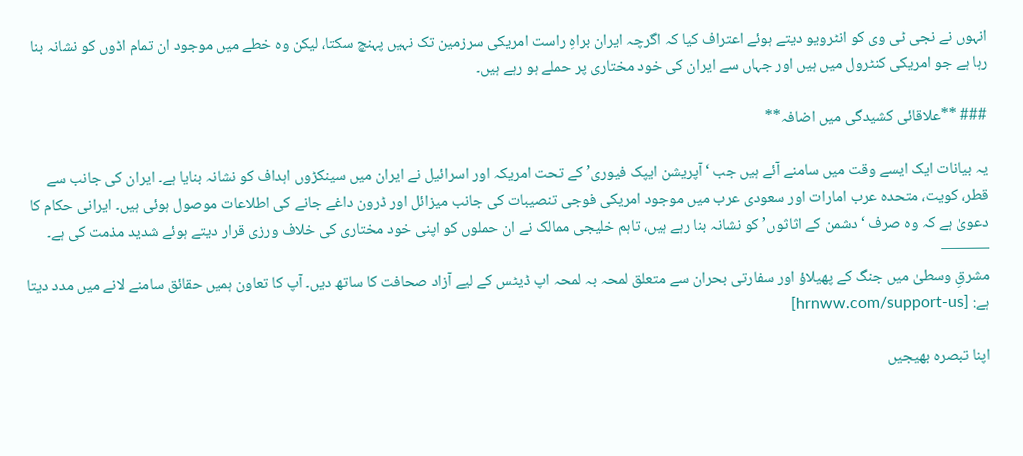انہوں نے نجی ٹی وی کو انٹرویو دیتے ہوئے اعتراف کیا کہ اگرچہ ایران براہِ راست امریکی سرزمین تک نہیں پہنچ سکتا، لیکن وہ خطے میں موجود ان تمام اڈوں کو نشانہ بنا رہا ہے جو امریکی کنٹرول میں ہیں اور جہاں سے ایران کی خود مختاری پر حملے ہو رہے ہیں۔

### **علاقائی کشیدگی میں اضافہ**

یہ بیانات ایک ایسے وقت میں سامنے آئے ہیں جب ‘آپریشن ایپک فیوری’ کے تحت امریکہ اور اسرائیل نے ایران میں سینکڑوں اہداف کو نشانہ بنایا ہے۔ ایران کی جانب سے قطر، کویت، متحدہ عرب امارات اور سعودی عرب میں موجود امریکی فوجی تنصیبات کی جانب میزائل اور ڈرون داغے جانے کی اطلاعات موصول ہوئی ہیں۔ ایرانی حکام کا دعویٰ ہے کہ وہ صرف ‘دشمن کے اثاثوں’ کو نشانہ بنا رہے ہیں، تاہم خلیجی ممالک نے ان حملوں کو اپنی خود مختاری کی خلاف ورزی قرار دیتے ہوئے شدید مذمت کی ہے۔
———
مشرقِ وسطیٰ میں جنگ کے پھیلاؤ اور سفارتی بحران سے متعلق لمحہ بہ لمحہ اپ ڈیٹس کے لیے آزاد صحافت کا ساتھ دیں۔ آپ کا تعاون ہمیں حقائق سامنے لانے میں مدد دیتا ہے: [hrnww.com/support-us]

اپنا تبصرہ بھیجیں